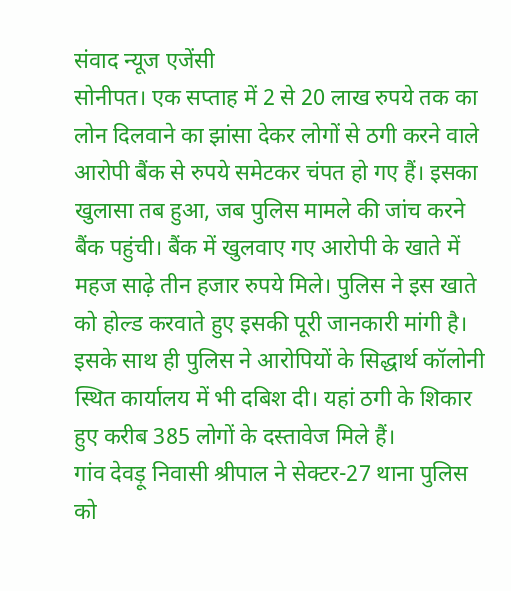संवाद न्यूज एजेंसी
सोनीपत। एक सप्ताह में 2 से 20 लाख रुपये तक का लोन दिलवाने का झांसा देकर लोगों से ठगी करने वाले आरोपी बैंक से रुपये समेटकर चंपत हो गए हैं। इसका खुलासा तब हुआ, जब पुलिस मामले की जांच करने बैंक पहुंची। बैंक में खुलवाए गए आरोपी के खाते में महज साढ़े तीन हजार रुपये मिले। पुलिस ने इस खाते को होल्ड करवाते हुए इसकी पूरी जानकारी मांगी है। इसके साथ ही पुलिस ने आरोपियों के सिद्धार्थ कॉलोनी स्थित कार्यालय में भी दबिश दी। यहां ठगी के शिकार हुए करीब 385 लोगों के दस्तावेज मिले हैं।
गांव देवड़ू निवासी श्रीपाल ने सेक्टर-27 थाना पुलिस को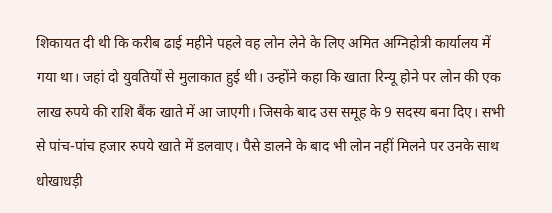शिकायत दी थी कि करीब ढाई महीने पहले वह लोन लेने के लिए अमित अग्निहोत्री कार्यालय में गया था। जहां दो युवतियों से मुलाकात हुई थी। उन्होंने कहा कि खाता रिन्यू होने पर लोन की एक लाख रुपये की राशि बैंक खाते में आ जाएगी। जिसके बाद उस समूह के 9 सदस्य बना दिए। सभी से पांच-पांच हजार रुपये खाते में डलवाए। पैसे डालने के बाद भी लोन नहीं मिलने पर उनके साथ धोखाधड़ी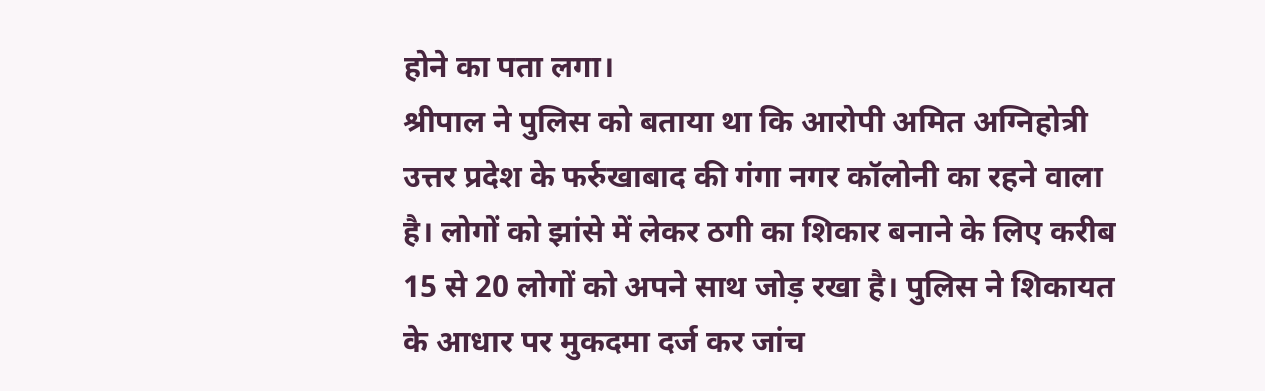होने का पता लगा।
श्रीपाल ने पुलिस को बताया था कि आरोपी अमित अग्निहोत्री उत्तर प्रदेश के फर्रुखाबाद की गंगा नगर कॉलोनी का रहने वाला है। लोगों को झांसे में लेकर ठगी का शिकार बनाने के लिए करीब 15 से 20 लोगों को अपने साथ जोड़ रखा है। पुलिस ने शिकायत के आधार पर मुकदमा दर्ज कर जांच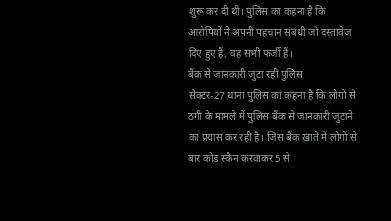शुरू कर दी थी। पुलिस का कहना है कि आरोपियों ने अपनी पहचान संबंधी जो दस्तावेज दिए हुए हैं, वह सभी फर्जी हैं।
बैंक से जानकारी जुटा रही पुलिस
सेक्टर-27 थाना पुलिस का कहना है कि लोगों से ठगी के मामले में पुलिस बैंक से जानकारी जुटाने का प्रयास कर रही है। जिस बैंक खाते में लोगों से बार कोड स्कैन करवाकर 5 से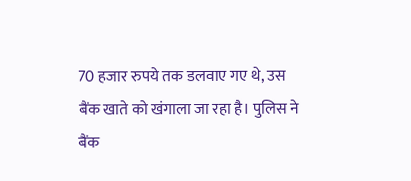70 हजार रुपये तक डलवाए गए थे, उस बैंक खाते को खंगाला जा रहा है। पुलिस ने बैंक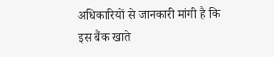अधिकारियों से जानकारी मांगी है कि इस बैंक खाते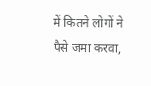में कितने लोगों ने पैसे जमा करवा,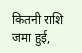कितनी राशि जमा हुई,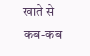खाते से कब-कब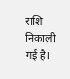राशि निकाली गई है।